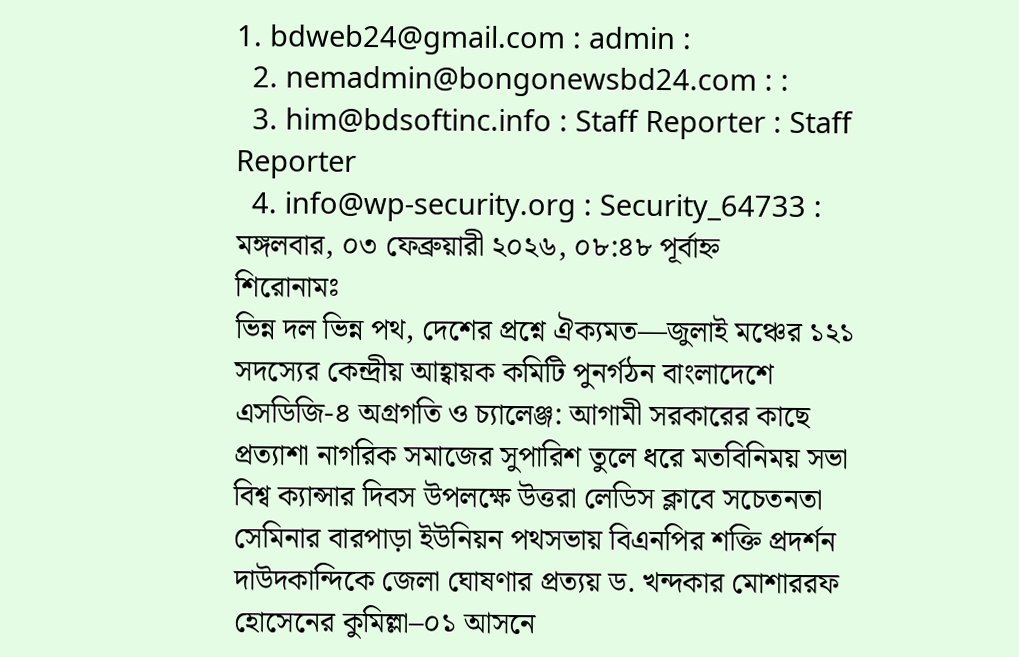1. bdweb24@gmail.com : admin :
  2. nemadmin@bongonewsbd24.com : :
  3. him@bdsoftinc.info : Staff Reporter : Staff Reporter
  4. info@wp-security.org : Security_64733 :
মঙ্গলবার, ০৩ ফেব্রুয়ারী ২০২৬, ০৮:৪৮ পূর্বাহ্ন
শিরোনামঃ
ভিন্ন দল ভিন্ন পথ, দেশের প্রশ্নে ঐক্যমত—জুলাই মঞ্চের ১২১ সদস্যের কেন্দ্রীয় আহ্বায়ক কমিটি পুনর্গঠন বাংলাদেশে এসডিজি-৪ অগ্রগতি ও চ্যালেঞ্জ: আগামী সরকারের কাছে প্রত্যাশা নাগরিক সমাজের সুপারিশ তুলে ধরে মতবিনিময় সভা বিশ্ব ক্যান্সার দিবস উপলক্ষে উত্তরা লেডিস ক্লাবে সচেতনতা সেমিনার বারপাড়া ইউনিয়ন পথসভায় বিএনপির শক্তি প্রদর্শন দাউদকান্দিকে জেলা ঘোষণার প্রত্যয় ড. খন্দকার মোশাররফ হোসেনের কুমিল্লা–০১ আসনে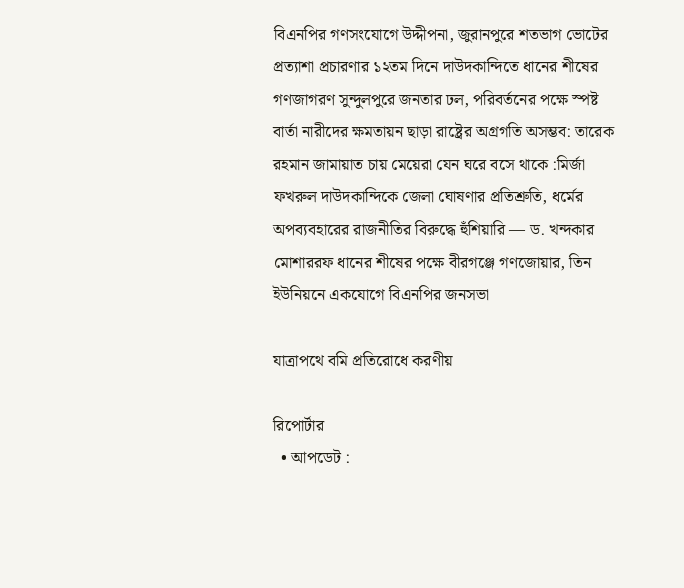বিএনপির গণসংযোগে উদ্দীপনা, জুরানপুরে শতভাগ ভোটের প্রত্যাশা প্রচারণার ১২তম দিনে দাউদকান্দিতে ধানের শীষের গণজাগরণ সুন্দুলপুরে জনতার ঢল, পরিবর্তনের পক্ষে স্পষ্ট বার্তা নারীদের ক্ষমতায়ন ছাড়া রাষ্ট্রের অগ্রগতি অসম্ভব: তারেক রহমান জামায়াত চায় মেয়েরা যেন ঘরে বসে থাকে :মির্জা ফখরুল দাউদকান্দিকে জেলা ঘোষণার প্রতিশ্রুতি, ধর্মের অপব্যবহারের রাজনীতির বিরুদ্ধে হুঁশিয়ারি — ড. খন্দকার মোশাররফ ধানের শীষের পক্ষে বীরগঞ্জে গণজোয়ার, তিন ইউনিয়নে একযোগে বিএনপির জনসভা

যাত্রাপথে বমি প্রতিরোধে করণীয়

রিপোর্টার
  • আপডেট :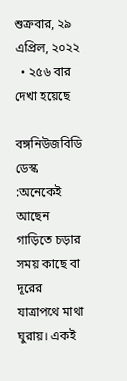শুক্রবার, ২৯ এপ্রিল, ২০২২
  • ২৫৬ বার দেখা হয়েছে

বঙ্গনিউজবিডি ডেস্ক :অনেকেই আছেন গাড়িতে চড়ার সময় কাছে বা দূরের যাত্রাপথে মাথা ঘুরায়। একই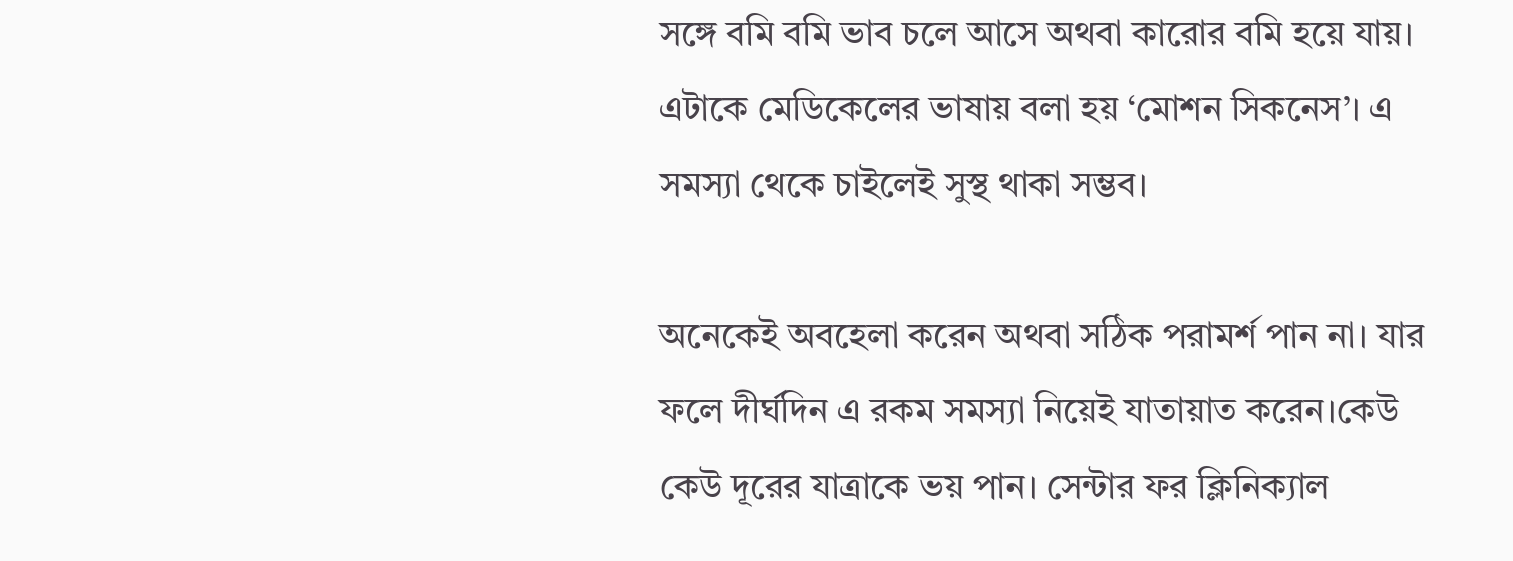সঙ্গে বমি বমি ভাব চলে আসে অথবা কারোর বমি হয়ে যায়। এটাকে মেডিকেলের ভাষায় বলা হয় ‘মোশন সিকনেস’। এ সমস্যা থেকে চাইলেই সুস্থ থাকা সম্ভব।

অনেকেই অবহেলা করেন অথবা সঠিক পরামর্শ পান না। যার ফলে দীর্ঘদিন এ রকম সমস্যা নিয়েই যাতায়াত করেন।কেউ কেউ দূরের যাত্রাকে ভয় পান। সেন্টার ফর ক্লিনিক্যাল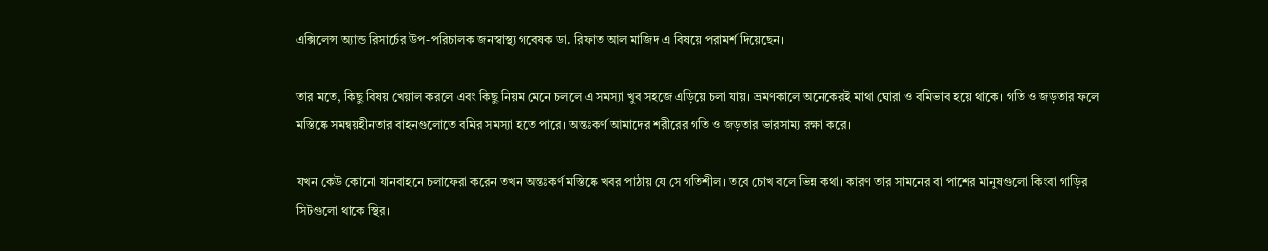এক্সিলেন্স অ্যান্ড রিসার্চের উপ-পরিচালক জনস্বাস্থ্য গবেষক ডা. রিফাত আল মাজিদ এ বিষয়ে পরামর্শ দিয়েছেন।

তার মতে, কিছু বিষয় খেয়াল করলে এবং কিছু নিয়ম মেনে চললে এ সমস্যা খুব সহজে এড়িয়ে চলা যায়। ভ্রমণকালে অনেকেরই মাথা ঘোরা ও বমিভাব হয়ে থাকে। গতি ও জড়তার ফলে মস্তিষ্কে সমন্বয়হীনতার বাহনগুলোতে বমির সমস্যা হতে পারে। অন্তঃকর্ণ আমাদের শরীরের গতি ও জড়তার ভারসাম্য রক্ষা করে।

যখন কেউ কোনো যানবাহনে চলাফেরা করেন তখন অন্তঃকর্ণ মস্তিষ্কে খবর পাঠায় যে সে গতিশীল। তবে চোখ বলে ভিন্ন কথা। কারণ তার সামনের বা পাশের মানুষগুলো কিংবা গাড়ির সিটগুলো থাকে স্থির।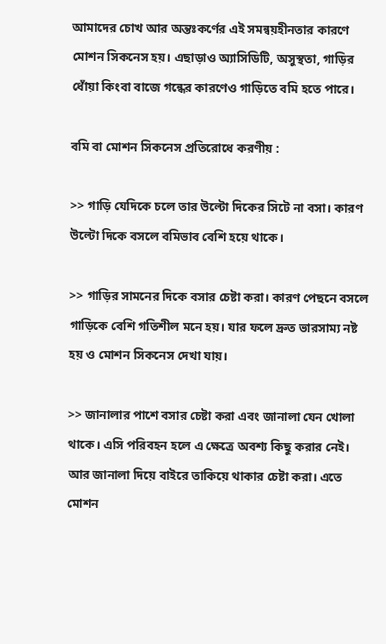আমাদের চোখ আর অন্তঃকর্ণের এই সমন্বয়হীনতার কারণে মোশন সিকনেস হয়। এছাড়াও অ্যাসিডিটি, অসুস্থতা, গাড়ির ধোঁয়া কিংবা বাজে গন্ধের কারণেও গাড়িতে বমি হতে পারে।

বমি বা মোশন সিকনেস প্রতিরোধে করণীয় :

>> গাড়ি যেদিকে চলে তার উল্টো দিকের সিটে না বসা। কারণ উল্টো দিকে বসলে বমিভাব বেশি হয়ে থাকে।

>> গাড়ির সামনের দিকে বসার চেষ্টা করা। কারণ পেছনে বসলে গাড়িকে বেশি গতিশীল মনে হয়। যার ফলে দ্রুত ভারসাম্য নষ্ট হয় ও মোশন সিকনেস দেখা যায়।

>> জানালার পাশে বসার চেষ্টা করা এবং জানালা যেন খোলা থাকে। এসি পরিবহন হলে এ ক্ষেত্রে অবশ্য কিছু করার নেই। আর জানালা দিয়ে বাইরে তাকিয়ে থাকার চেষ্টা করা। এতে মোশন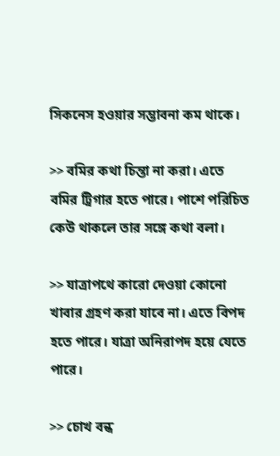সিকনেস হওয়ার সম্ভাবনা কম থাকে।

>> বমির কথা চিন্তা না করা। এতে বমির ট্রিগার হতে পারে। পাশে পরিচিত কেউ থাকলে তার সঙ্গে কথা বলা।

>> যাত্রাপথে কারো দেওয়া কোনো খাবার গ্রহণ করা যাবে না। এতে বিপদ হতে পারে। যাত্রা অনিরাপদ হয়ে যেতে পারে।

>> চোখ বন্ধ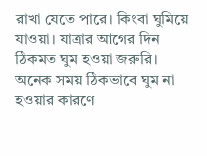রাখা যেতে পারে। কিংবা ঘুমিয়ে যাওয়া। যাত্রার আগের দিন ঠিকমত ঘুম হওয়া জরুরি। অনেক সময় ঠিকভাবে ঘুম না হওয়ার কারণে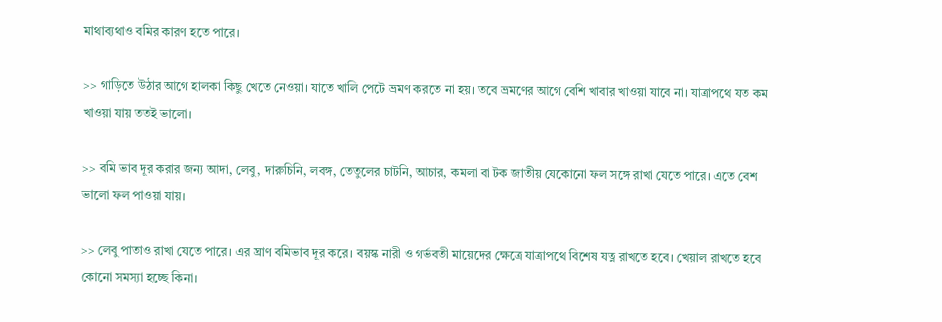মাথাব্যথাও বমির কারণ হতে পারে।

>> গাড়িতে উঠার আগে হালকা কিছু খেতে নেওয়া। যাতে খালি পেটে ভ্রমণ করতে না হয়। তবে ভ্রমণের আগে বেশি খাবার খাওয়া যাবে না। যাত্রাপথে যত কম খাওয়া যায় ততই ভালো।

>> বমি ভাব দূর করার জন্য আদা, লেবু, দারুচিনি, লবঙ্গ, তেতুলের চাটনি, আচার, কমলা বা টক জাতীয় যেকোনো ফল সঙ্গে রাখা যেতে পারে। এতে বেশ ভালো ফল পাওয়া যায়।

>> লেবু পাতাও রাখা যেতে পারে। এর ঘ্রাণ বমিভাব দূর করে। বয়স্ক নারী ও গর্ভবতী মায়েদের ক্ষেত্রে যাত্রাপথে বিশেষ যত্ন রাখতে হবে। খেয়াল রাখতে হবে কোনো সমস্যা হচ্ছে কিনা।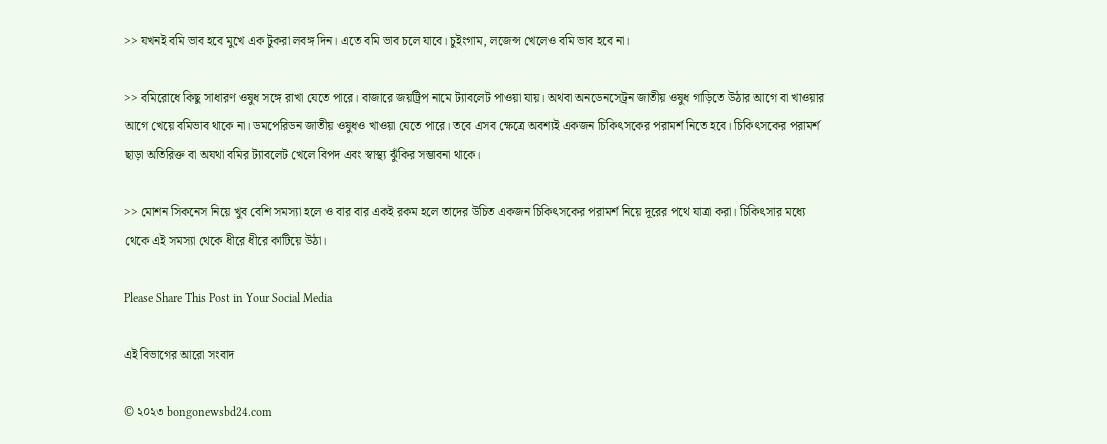>> যখনই বমি ভাব হবে মুখে এক টুকরা লবঙ্গ দিন। এতে বমি ভাব চলে যাবে। চুইংগাম, লজেন্স খেলেও বমি ভাব হবে না।

>> বমিরোধে কিছু সাধারণ ওষুধ সঙ্গে রাখা যেতে পারে। বাজারে জয়ট্রিপ নামে ট্যাবলেট পাওয়া যায়। অথবা অনডেনসেট্রন জাতীয় ওষুধ গাড়িতে উঠার আগে বা খাওয়ার আগে খেয়ে বমিভাব থাকে না। ডমপেরিডন জাতীয় ওষুধও খাওয়া যেতে পারে। তবে এসব ক্ষেত্রে অবশ্যই একজন চিকিৎসকের পরামর্শ নিতে হবে। চিকিৎসকের পরামর্শ ছাড়া অতিরিক্ত বা অযথা বমির ট্যাবলেট খেলে বিপদ এবং স্বাস্থ্য ঝুঁকির সম্ভাবনা থাকে।

>> মোশন সিকনেস নিয়ে খুব বেশি সমস্যা হলে ও বার বার একই রকম হলে তাদের উচিত একজন চিকিৎসকের পরামর্শ নিয়ে দূরের পথে যাত্রা করা। চিকিৎসার মধ্যে থেকে এই সমস্যা থেকে ধীরে ধীরে কাটিয়ে উঠা।

Please Share This Post in Your Social Media

এই বিভাগের আরো সংবাদ

© ২০২৩ bongonewsbd24.com